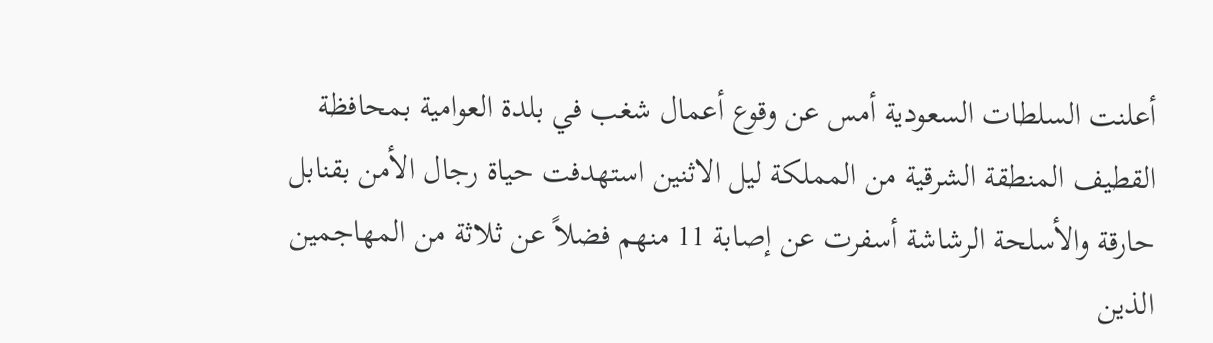أعلنت السلطات السعودية أمس عن وقوع أعمال شغب في بلدة العوامية بمحافظة القطيف المنطقة الشرقية من المملكة ليل الاثنين استهدفت حياة رجال الأمن بقنابل حارقة والأسلحة الرشاشة أسفرت عن إصابة 11 منهم فضلاً عن ثلاثة من المهاجمين الذين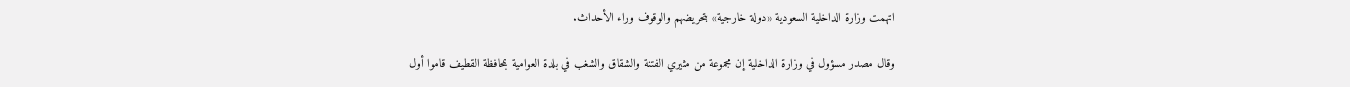اتهمت وزارة الداخلية السعودية «دولة خارجية» بتحريضهم والوقوف وراء الأحداث.

وقال مصدر مسؤول في وزارة الداخلية إن مجموعة من مثيري الفتنة والشقاق والشغب في بلدة العوامية بمحافظة القطيف قاموا أول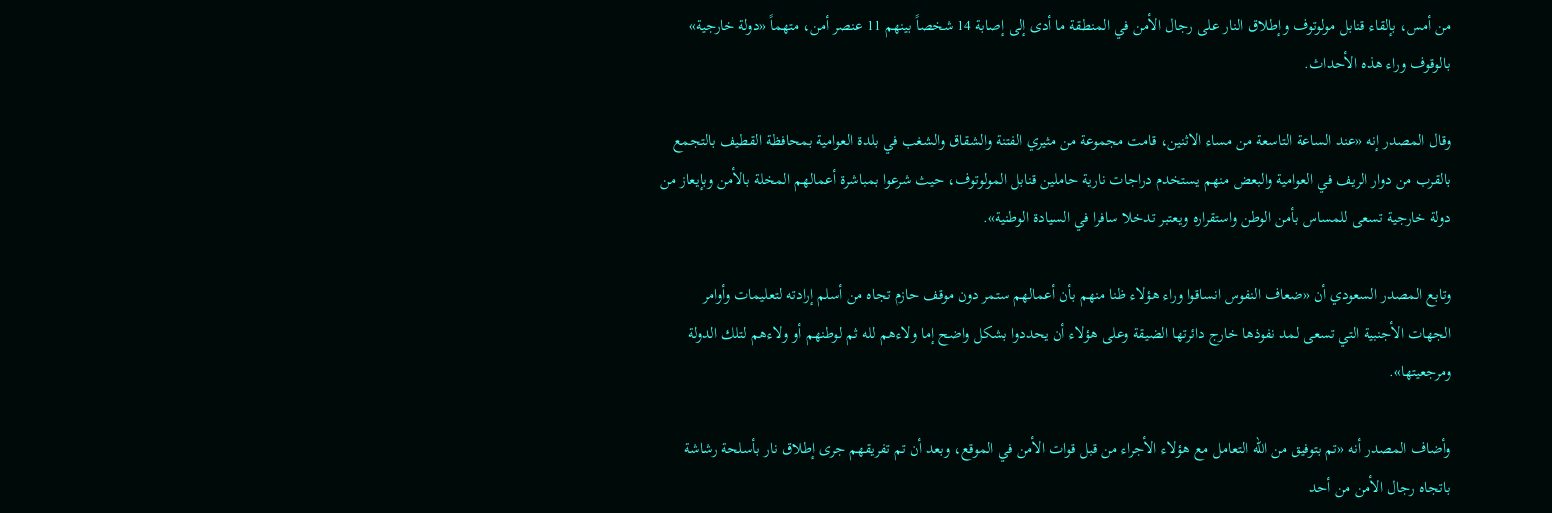من أمس، بإلقاء قنابل مولوتوف وإطلاق النار على رجال الأمن في المنطقة ما أدى إلى إصابة 14 شخصاً بينهم 11 عنصر أمن، متهماً «دولة خارجية» بالوقوف وراء هذه الأحداث.

وقال المصدر إنه «عند الساعة التاسعة من مساء الاثنين، قامت مجموعة من مثيري الفتنة والشقاق والشغب في بلدة العوامية بمحافظة القطيف بالتجمع بالقرب من دوار الريف في العوامية والبعض منهم يستخدم دراجات نارية حاملين قنابل المولوتوف، حيث شرعوا بمباشرة أعمالهم المخلة بالأمن وبإيعاز من دولة خارجية تسعى للمساس بأمن الوطن واستقراره ويعتبر تدخلا سافرا في السيادة الوطنية».

وتابع المصدر السعودي أن «ضعاف النفوس انساقوا وراء هؤلاء ظنا منهم بأن أعمالهم ستمر دون موقف حازم تجاه من أسلم إرادته لتعليمات وأوامر الجهات الأجنبية التي تسعى لمد نفوذها خارج دائرتها الضيقة وعلى هؤلاء أن يحددوا بشكل واضح إما ولاءهم لله ثم لوطنهم أو ولاءهم لتلك الدولة ومرجعيتها».

وأضاف المصدر أنه «تم بتوفيق من الله التعامل مع هؤلاء الأجراء من قبل قوات الأمن في الموقع، وبعد أن تم تفريقهم جرى إطلاق نار بأسلحة رشاشة باتجاه رجال الأمن من أحد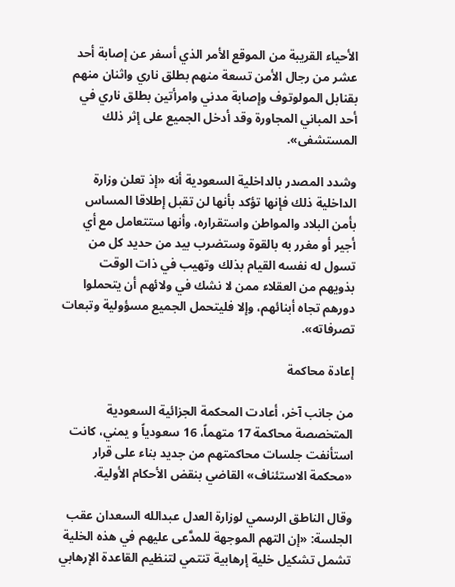الأحياء القريبة من الموقع الأمر الذي أسفر عن إصابة أحد عشر من رجال الأمن تسعة منهم بطلق ناري واثنان منهم بقنابل المولوتوف وإصابة مدني وامرأتين بطلق ناري في أحد المباني المجاورة وقد أدخل الجميع على إثر ذلك المستشفى».

وشدد المصدر بالداخلية السعودية أنه «إذ تعلن وزارة الداخلية ذلك فإنها تؤكد بأنها لن تقبل إطلاقا المساس بأمن البلاد والمواطن واستقراره، وأنها ستتعامل مع أي أجير أو مغرر به بالقوة وستضرب بيد من حديد كل من تسول له نفسه القيام بذلك وتهيب في ذات الوقت بذويهم من العقلاء ممن لا نشك في ولائهم أن يتحملوا دورهم تجاه أبنائهم، وإلا فليتحمل الجميع مسؤولية وتبعات تصرفاته».

إعادة محاكمة

من جانب آخر، أعادت المحكمة الجزائية السعودية المتخصصة محاكمة 17 متهماً، 16 سعودياً و يمني، كانت استأنفت جلسات محاكمتهم من جديد بناء على قرار «محكمة الاستئناف» القاضي بنقض الأحكام الأولية.

وقال الناطق الرسمي لوزارة العدل عبدالله السعدان عقب الجلسة: «إن التهم الموجهة للمدَّعى عليهم في هذه الخلية تشمل تشكيل خلية إرهابية تنتمي لتنظيم القاعدة الإرهابي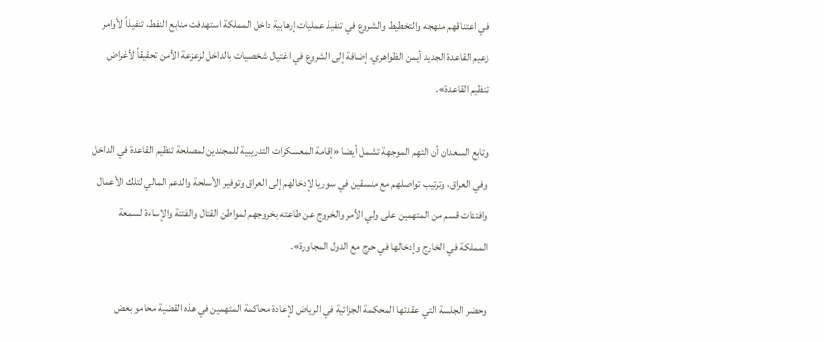في اعتناقهم منهجه والتخطيط والشروع في تنفيذ عمليات إرهابية داخل المملكة استهدفت منابع النفط، تنفيذاً لأوامر زعيم القاعدة الجديد أيمن الظواهري، إضافة إلى الشروع في اغتيال شخصيات بالداخل لزعزعة الأمن تحقيقاً لأغراض تنظيم القاعدة».

وتابع السعدان أن التهم الموجهة تشمل أيضا «إقامة المعسكرات التدريبية للمجندين لمصلحة تنظيم القاعدة في الداخل وفي العراق، وترتيب تواصلهم مع منسقين في سوريا لإدخالهم إلى العراق وتوفير الأسلحة والدعم المالي لتلك الأعمال وافتئات قسم من المتهمين على ولي الأمر والخروج عن طاعته بخروجهم لمواطن القتال والفتنة والإساءة لسمعة المملكة في الخارج وإدخالها في حرج مع الدول المجاورة».

وحضر الجلسة التي عقدتها المحكمة الجزائية في الرياض لإعادة محاكمة المتهمين في هذه القضية محامو بعض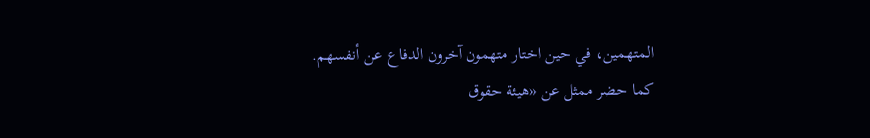المتهمين، في حين اختار متهمون آخرون الدفاع عن أنفسهم. كما حضر ممثل عن «هيئة حقوق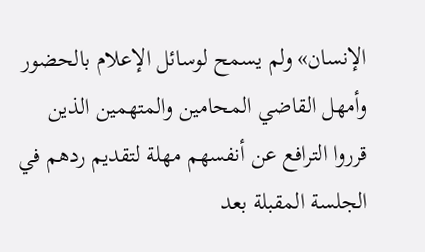الإنسان» ولم يسمح لوسائل الإعلام بالحضور وأمهل القاضي المحامين والمتهمين الذين قرروا الترافع عن أنفسهم مهلة لتقديم ردهم في الجلسة المقبلة بعد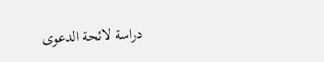دراسة لائحة الدعوى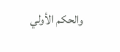والحكم الأولي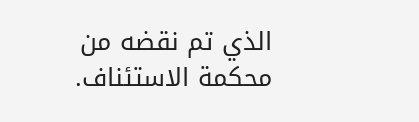الذي تم نقضه من محكمة الاستئناف.